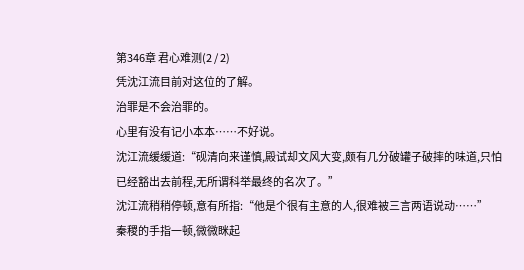第346章 君心难测(2 / 2)
凭沈江流目前对这位的了解。
治罪是不会治罪的。
心里有没有记小本本……不好说。
沈江流缓缓道:“砚清向来谨慎,殿试却文风大变,颇有几分破罐子破摔的味道,只怕已经豁出去前程,无所谓科举最终的名次了。”
沈江流稍稍停顿,意有所指:“他是个很有主意的人,很难被三言两语说动……”
秦稷的手指一顿,微微眯起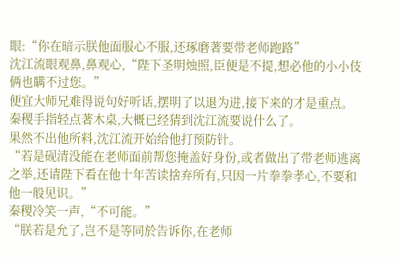眼:“你在暗示朕他面服心不服,还琢磨著要带老师跑路”
沈江流眼观鼻,鼻观心,“陛下圣明烛照,臣便是不提,想必他的小小伎俩也瞒不过您。”
便宜大师兄难得说句好听话,摆明了以退为进,接下来的才是重点。
秦稷手指轻点著木桌,大概已经猜到沈江流要说什么了。
果然不出他所料,沈江流开始给他打预防针。
“若是砚清没能在老师面前帮您掩盖好身份,或者做出了带老师逃离之举,还请陛下看在他十年苦读捨弃所有,只因一片拳拳孝心,不要和他一般见识。”
秦稷冷笑一声,“不可能。”
“朕若是允了,岂不是等同於告诉你,在老师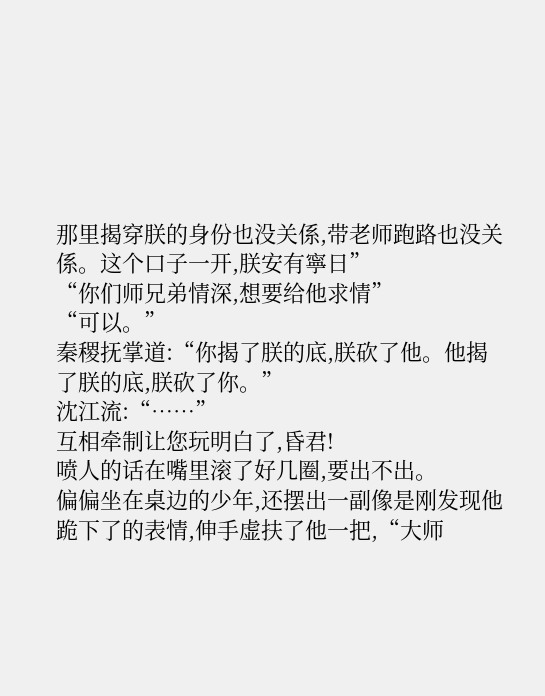那里揭穿朕的身份也没关係,带老师跑路也没关係。这个口子一开,朕安有寧日”
“你们师兄弟情深,想要给他求情”
“可以。”
秦稷抚掌道:“你揭了朕的底,朕砍了他。他揭了朕的底,朕砍了你。”
沈江流:“……”
互相牵制让您玩明白了,昏君!
喷人的话在嘴里滚了好几圈,要出不出。
偏偏坐在桌边的少年,还摆出一副像是刚发现他跪下了的表情,伸手虚扶了他一把,“大师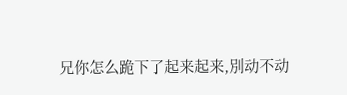兄你怎么跪下了起来起来,別动不动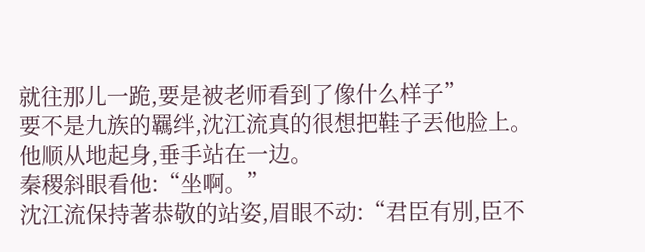就往那儿一跪,要是被老师看到了像什么样子”
要不是九族的羈绊,沈江流真的很想把鞋子丟他脸上。
他顺从地起身,垂手站在一边。
秦稷斜眼看他:“坐啊。”
沈江流保持著恭敬的站姿,眉眼不动:“君臣有別,臣不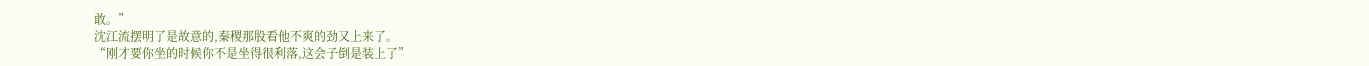敢。”
沈江流摆明了是故意的,秦稷那股看他不爽的劲又上来了。
“刚才要你坐的时候你不是坐得很利落,这会子倒是装上了”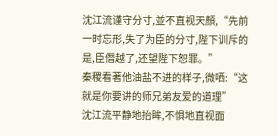沈江流谨守分寸,並不直视天顏,“先前一时忘形,失了为臣的分寸,陛下训斥的是,臣僭越了,还望陛下恕罪。”
秦稷看著他油盐不进的样子,微哂:“这就是你要讲的师兄弟友爱的道理”
沈江流平静地抬眸,不惧地直视面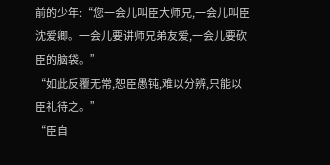前的少年:“您一会儿叫臣大师兄,一会儿叫臣沈爱卿。一会儿要讲师兄弟友爱,一会儿要砍臣的脑袋。”
“如此反覆无常,恕臣愚钝,难以分辨,只能以臣礼待之。”
“臣自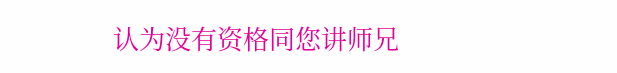认为没有资格同您讲师兄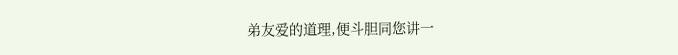弟友爱的道理,便斗胆同您讲一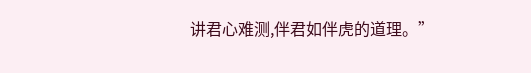讲君心难测,伴君如伴虎的道理。”